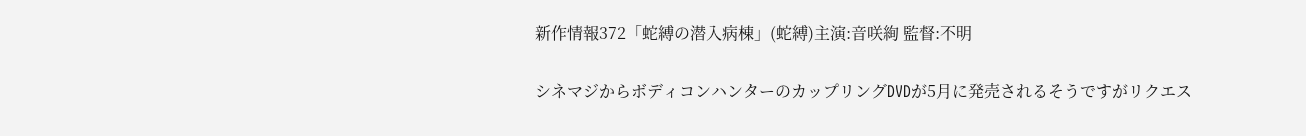新作情報372「蛇縛の潜入病棟」(蛇縛)主演:音咲絢 監督:不明

シネマジからボディコンハンターのカップリングDVDが5月に発売されるそうですがリクエス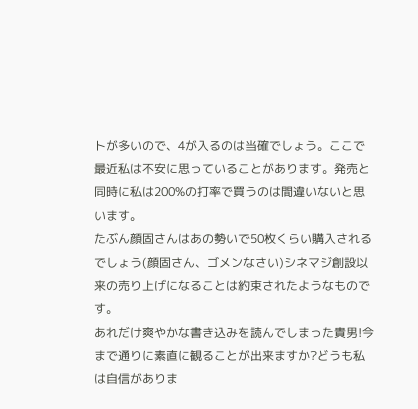トが多いので、4が入るのは当確でしょう。ここで最近私は不安に思っていることがあります。発売と同時に私は200%の打率で買うのは間違いないと思います。
たぶん顔固さんはあの勢いで50枚くらい購入されるでしょう(顔固さん、ゴメンなさい)シネマジ創設以来の売り上げになることは約束されたようなものです。
あれだけ爽やかな書き込みを読んでしまった貴男!今まで通りに素直に観ることが出来ますか?どうも私は自信がありま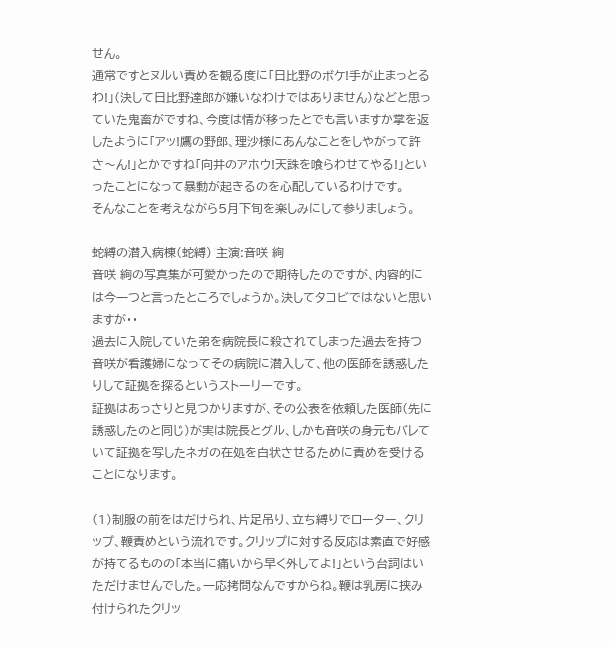せん。
通常ですとヌルい責めを観る度に「日比野のボケ!手が止まっとるわ!」(決して日比野達郎が嫌いなわけではありません)などと思っていた鬼畜がですね、今度は情が移ったとでも言いますか掌を返したように「アッ!鷹の野郎、理沙様にあんなことをしやがって許さ〜ん!」とかですね「向井のアホウ!天誅を喰らわせてやる!」といったことになって暴動が起きるのを心配しているわけです。
そんなことを考えながら5月下旬を楽しみにして参りましょう。

蛇縛の潜入病棟(蛇縛) 主演:音咲 絢
音咲 絢の写真集が可愛かったので期待したのですが、内容的には今一つと言ったところでしょうか。決してタコビではないと思いますが・・
過去に入院していた弟を病院長に殺されてしまった過去を持つ音咲が看護婦になってその病院に潜入して、他の医師を誘惑したりして証拠を探るというストーリーです。
証拠はあっさりと見つかりますが、その公表を依頼した医師(先に誘惑したのと同じ)が実は院長とグル、しかも音咲の身元もバレていて証拠を写したネガの在処を白状させるために責めを受けることになります。

(1)制服の前をはだけられ、片足吊り、立ち縛りでローター、クリップ、鞭責めという流れです。クリップに対する反応は素直で好感が持てるものの「本当に痛いから早く外してよ!」という台詞はいただけませんでした。一応拷問なんですからね。鞭は乳房に挟み付けられたクリッ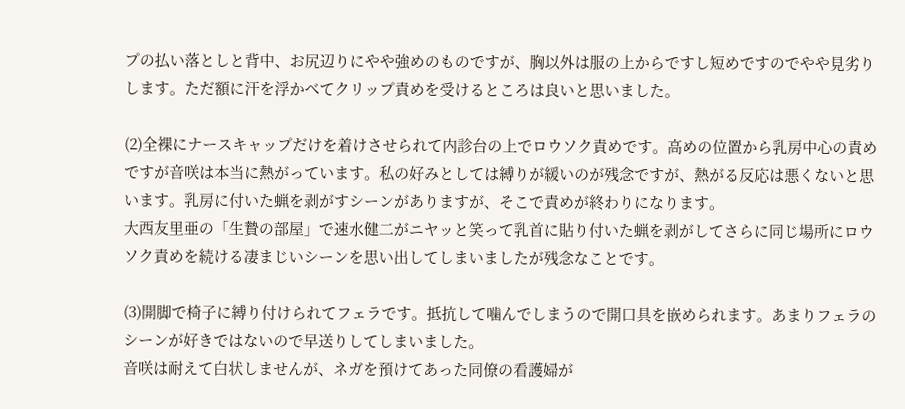プの払い落としと背中、お尻辺りにやや強めのものですが、胸以外は服の上からですし短めですのでやや見劣りします。ただ額に汗を浮かべてクリップ責めを受けるところは良いと思いました。

(2)全裸にナースキャップだけを着けさせられて内診台の上でロウソク責めです。高めの位置から乳房中心の責めですが音咲は本当に熱がっています。私の好みとしては縛りが緩いのが残念ですが、熱がる反応は悪くないと思います。乳房に付いた蝋を剥がすシーンがありますが、そこで責めが終わりになります。
大西友里亜の「生贄の部屋」で速水健二がニヤッと笑って乳首に貼り付いた蝋を剥がしてさらに同じ場所にロウソク責めを続ける凄まじいシーンを思い出してしまいましたが残念なことです。

(3)開脚で椅子に縛り付けられてフェラです。抵抗して噛んでしまうので開口具を嵌められます。あまりフェラのシーンが好きではないので早送りしてしまいました。
音咲は耐えて白状しませんが、ネガを預けてあった同僚の看護婦が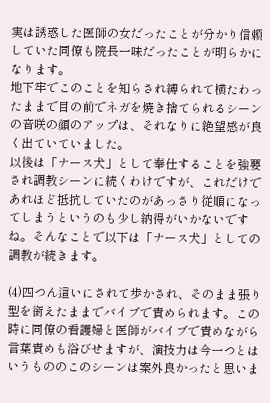実は誘惑した医師の女だったことが分かり信頼していた同僚も院長一味だったことが明らかになります。
地下牢でこのことを知らされ縛られて横たわったままで目の前でネガを焼き捨てられるシーンの音咲の顔のアップは、それなりに絶望感が良く出ていていました。
以後は「ナース犬」として奉仕することを強要され調教シーンに続くわけですが、これだけであれほど抵抗していたのがあっさり従順になってしまうというのも少し納得がいかないですね。そんなことで以下は「ナース犬」としての調教が続きます。

(4)四つん這いにされて歩かされ、そのまま張り型を銜えたままでバイブで責められます。この時に同僚の看護婦と医師がバイブで責めながら言葉責めも浴びせますが、演技力は今一つとはいうもののこのシーンは案外良かったと思いま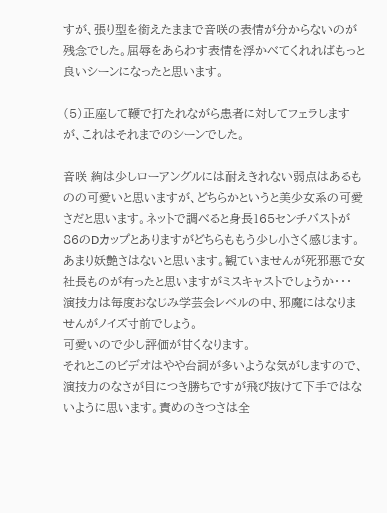すが、張り型を銜えたままで音咲の表情が分からないのが残念でした。屈辱をあらわす表情を浮かべてくれればもっと良いシーンになったと思います。

(5)正座して鞭で打たれながら患者に対してフェラしますが、これはそれまでのシーンでした。

音咲 絢は少しローアングルには耐えきれない弱点はあるものの可愛いと思いますが、どちらかというと美少女系の可愛さだと思います。ネットで調べると身長165センチバストが86のDカップとありますがどちらももう少し小さく感じます。あまり妖艶さはないと思います。観ていませんが死邪悪で女社長ものが有ったと思いますがミスキャストでしょうか・・・
演技力は毎度おなじみ学芸会レベルの中、邪魔にはなりませんがノイズ寸前でしょう。
可愛いので少し評価が甘くなります。
それとこのビデオはやや台詞が多いような気がしますので、演技力のなさが目につき勝ちですが飛び抜けて下手ではないように思います。責めのきつさは全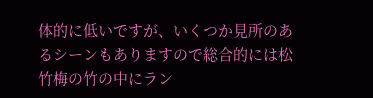体的に低いですが、いくつか見所のあるシーンもありますので総合的には松竹梅の竹の中にラン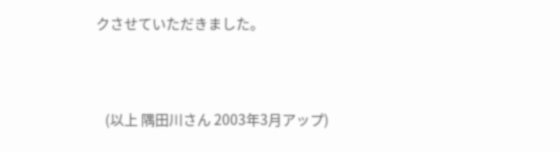クさせていただきました。



   (以上 隅田川さん 2003年3月アップ)